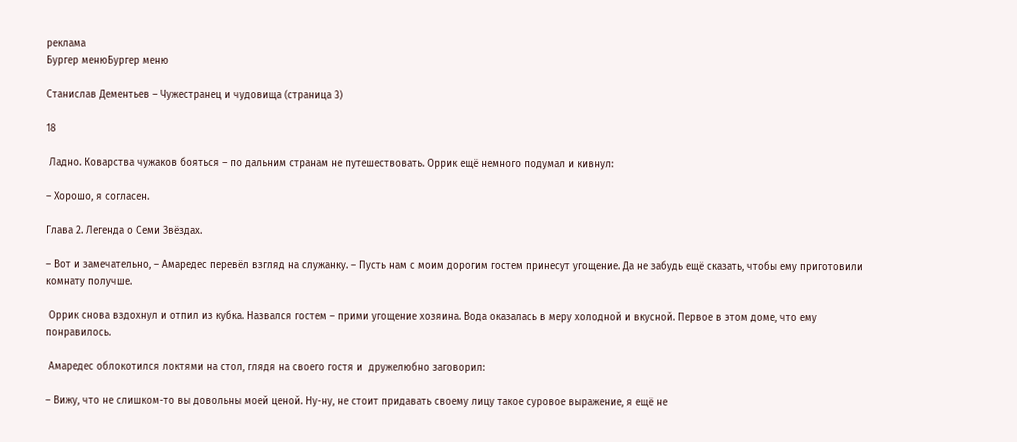реклама
Бургер менюБургер меню

Станислав Дементьев – Чужестранец и чудовища (страница 3)

18

 Ладно. Коварства чужаков бояться – по дальним странам не путешествовать. Оррик ещё немного подумал и кивнул:

– Хорошо, я согласен.

Глава 2. Легенда о Семи Звёздах.

– Вот и замечательно, – Амаредес перевёл взгляд на служанку. – Пусть нам с моим дорогим гостем принесут угощение. Да не забудь ещё сказать, чтобы ему приготовили комнату получше.

 Оррик снова вздохнул и отпил из кубка. Назвался гостем – прими угощение хозяина. Вода оказалась в меру холодной и вкусной. Первое в этом доме, что ему понравилось.

 Амаредес облокотился локтями на стол, глядя на своего гостя и  дружелюбно заговорил:

– Вижу, что не слишком-то вы довольны моей ценой. Ну-ну, не стоит придавать своему лицу такое суровое выражение, я ещё не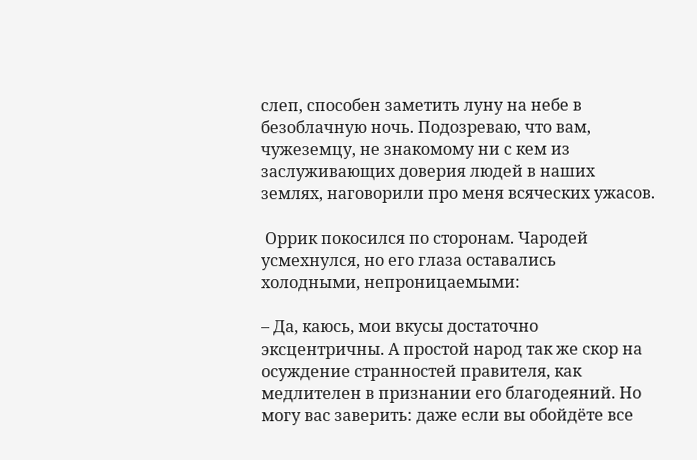слеп, способен заметить луну на небе в безоблачную ночь. Подозреваю, что вам, чужеземцу, не знакомому ни с кем из заслуживающих доверия людей в наших землях, наговорили про меня всяческих ужасов.

 Оррик покосился по сторонам. Чародей усмехнулся, но его глаза оставались холодными, непроницаемыми:

– Да, каюсь, мои вкусы достаточно эксцентричны. А простой народ так же скор на осуждение странностей правителя, как медлителен в признании его благодеяний. Но могу вас заверить: даже если вы обойдёте все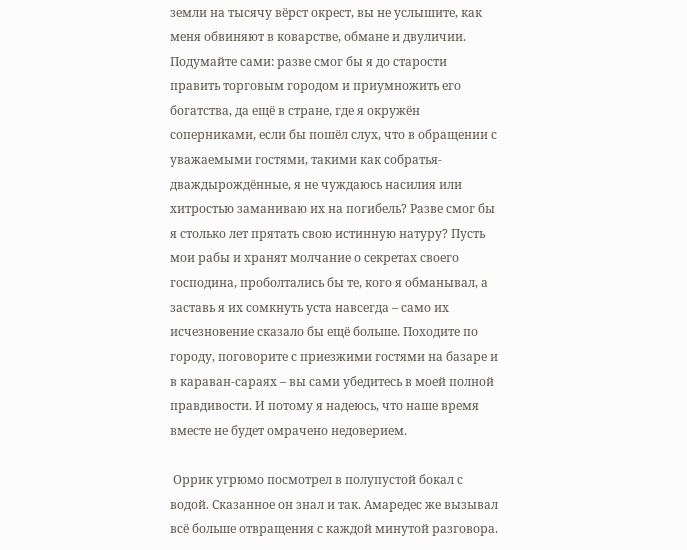земли на тысячу вёрст окрест, вы не услышите, как меня обвиняют в коварстве, обмане и двуличии. Подумайте сами: разве смог бы я до старости править торговым городом и приумножить его богатства, да ещё в стране, где я окружён соперниками, если бы пошёл слух, что в обращении с уважаемыми гостями, такими как собратья-дваждырождённые, я не чуждаюсь насилия или хитростью заманиваю их на погибель? Разве смог бы я столько лет прятать свою истинную натуру? Пусть мои рабы и хранят молчание о секретах своего господина, проболтались бы те, кого я обманывал, а заставь я их сомкнуть уста навсегда – само их исчезновение сказало бы ещё больше. Походите по городу, поговорите с приезжими гостями на базаре и в караван-сараях – вы сами убедитесь в моей полной правдивости. И потому я надеюсь, что наше время вместе не будет омрачено недоверием.

 Оррик угрюмо посмотрел в полупустой бокал с водой. Сказанное он знал и так. Амаредес же вызывал всё больше отвращения с каждой минутой разговора.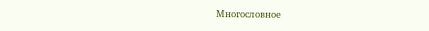Многословное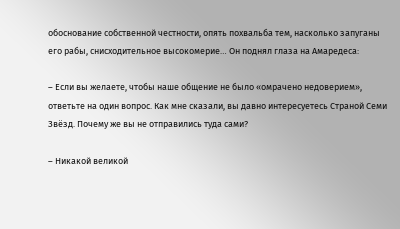обоснование собственной честности, опять похвальба тем, насколько запуганы его рабы, снисходительное высокомерие… Он поднял глаза на Амаредеса:

– Если вы желаете, чтобы наше общение не было «омрачено недоверием», ответьте на один вопрос. Как мне сказали, вы давно интересуетесь Страной Семи Звёзд. Почему же вы не отправились туда сами?

– Никакой великой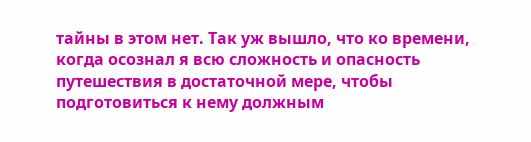тайны в этом нет. Так уж вышло, что ко времени, когда осознал я всю сложность и опасность путешествия в достаточной мере, чтобы подготовиться к нему должным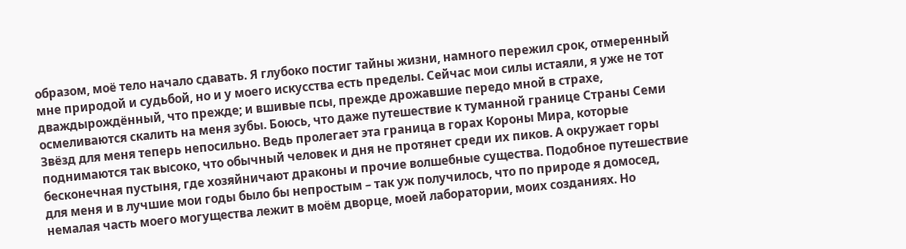образом, моё тело начало сдавать. Я глубоко постиг тайны жизни, намного пережил срок, отмеренный мне природой и судьбой, но и у моего искусства есть пределы. Сейчас мои силы истаяли, я уже не тот дваждырождённый, что прежде; и вшивые псы, прежде дрожавшие передо мной в страхе, осмеливаются скалить на меня зубы. Боюсь, что даже путешествие к туманной границе Страны Семи Звёзд для меня теперь непосильно. Ведь пролегает эта граница в горах Короны Мира, которые поднимаются так высоко, что обычный человек и дня не протянет среди их пиков. А окружает горы бесконечная пустыня, где хозяйничают драконы и прочие волшебные существа. Подобное путешествие для меня и в лучшие мои годы было бы непростым – так уж получилось, что по природе я домосед, немалая часть моего могущества лежит в моём дворце, моей лаборатории, моих созданиях. Но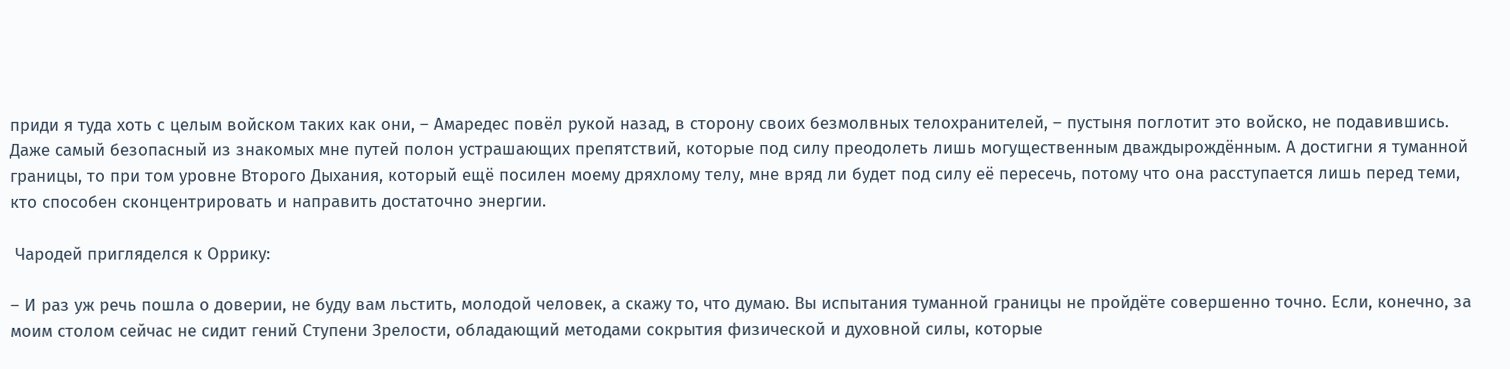приди я туда хоть с целым войском таких как они, – Амаредес повёл рукой назад, в сторону своих безмолвных телохранителей, – пустыня поглотит это войско, не подавившись. Даже самый безопасный из знакомых мне путей полон устрашающих препятствий, которые под силу преодолеть лишь могущественным дваждырождённым. А достигни я туманной границы, то при том уровне Второго Дыхания, который ещё посилен моему дряхлому телу, мне вряд ли будет под силу её пересечь, потому что она расступается лишь перед теми, кто способен сконцентрировать и направить достаточно энергии.

 Чародей пригляделся к Оррику:

– И раз уж речь пошла о доверии, не буду вам льстить, молодой человек, а скажу то, что думаю. Вы испытания туманной границы не пройдёте совершенно точно. Если, конечно, за моим столом сейчас не сидит гений Ступени Зрелости, обладающий методами сокрытия физической и духовной силы, которые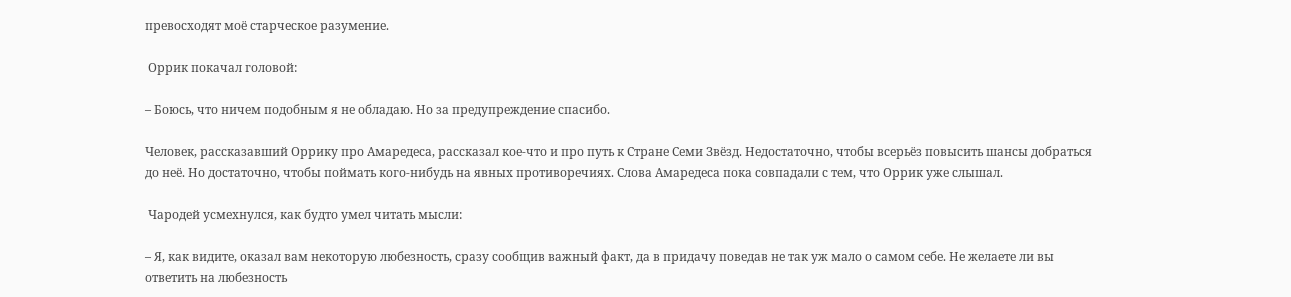превосходят моё старческое разумение.

 Оррик покачал головой:

– Боюсь, что ничем подобным я не обладаю. Но за предупреждение спасибо.

Человек, рассказавший Оррику про Амаредеса, рассказал кое-что и про путь к Стране Семи Звёзд. Недостаточно, чтобы всерьёз повысить шансы добраться до неё. Но достаточно, чтобы поймать кого-нибудь на явных противоречиях. Слова Амаредеса пока совпадали с тем, что Оррик уже слышал.

 Чародей усмехнулся, как будто умел читать мысли:

– Я, как видите, оказал вам некоторую любезность, сразу сообщив важный факт, да в придачу поведав не так уж мало о самом себе. Не желаете ли вы ответить на любезность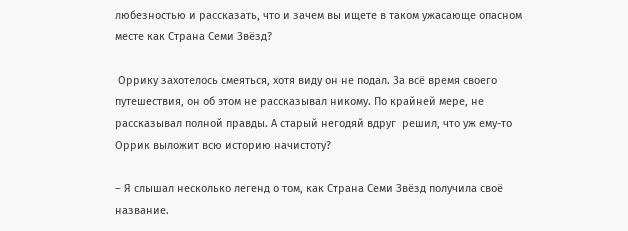любезностью и рассказать, что и зачем вы ищете в таком ужасающе опасном месте как Страна Семи Звёзд?

 Оррику захотелось смеяться, хотя виду он не подал. За всё время своего путешествия, он об этом не рассказывал никому. По крайней мере, не рассказывал полной правды. А старый негодяй вдруг  решил, что уж ему-то Оррик выложит всю историю начистоту?

– Я слышал несколько легенд о том, как Страна Семи Звёзд получила своё название.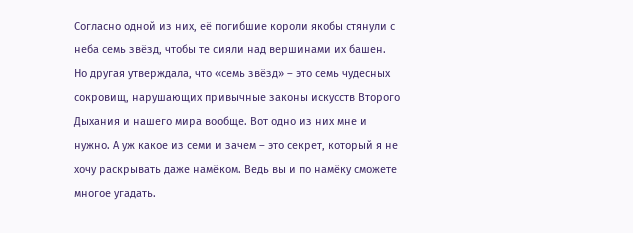Согласно одной из них, её погибшие короли якобы стянули с неба семь звёзд, чтобы те сияли над вершинами их башен. Но другая утверждала, что «семь звёзд» – это семь чудесных сокровищ, нарушающих привычные законы искусств Второго Дыхания и нашего мира вообще. Вот одно из них мне и нужно. А уж какое из семи и зачем – это секрет, который я не хочу раскрывать даже намёком. Ведь вы и по намёку сможете многое угадать.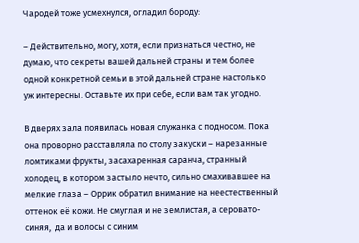Чародей тоже усмехнулся, огладил бороду:

– Действительно, могу, хотя, если признаться честно, не думаю, что секреты вашей дальней страны и тем более одной конкретной семьи в этой дальней стране настолько уж интересны. Оставьте их при себе, если вам так угодно.

В дверях зала появилась новая служанка с подносом. Пока она проворно расставляла по столу закуски – нарезанные ломтиками фрукты, засахаренная саранча, странный холодец, в котором застыло нечто, сильно смахивавшее на мелкие глаза – Оррик обратил внимание на неестественный оттенок её кожи. Не смуглая и не землистая, а серовато-синяя,  да и волосы с синим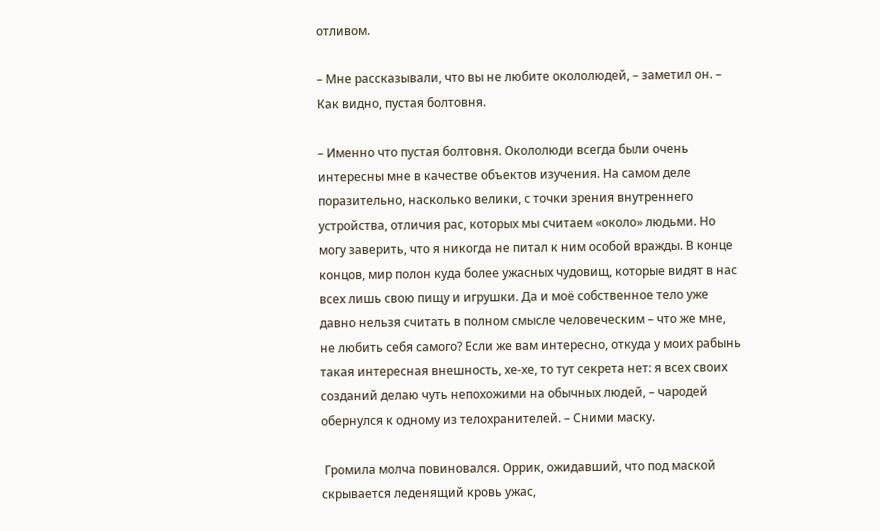отливом.

– Мне рассказывали, что вы не любите окололюдей, – заметил он. – Как видно, пустая болтовня.

– Именно что пустая болтовня. Окололюди всегда были очень интересны мне в качестве объектов изучения. На самом деле поразительно, насколько велики, с точки зрения внутреннего устройства, отличия рас, которых мы считаем «около» людьми. Но могу заверить, что я никогда не питал к ним особой вражды. В конце концов, мир полон куда более ужасных чудовищ, которые видят в нас всех лишь свою пищу и игрушки. Да и моё собственное тело уже давно нельзя считать в полном смысле человеческим – что же мне, не любить себя самого? Если же вам интересно, откуда у моих рабынь такая интересная внешность, хе-хе, то тут секрета нет: я всех своих созданий делаю чуть непохожими на обычных людей, – чародей обернулся к одному из телохранителей. – Сними маску.

 Громила молча повиновался. Оррик, ожидавший, что под маской скрывается леденящий кровь ужас,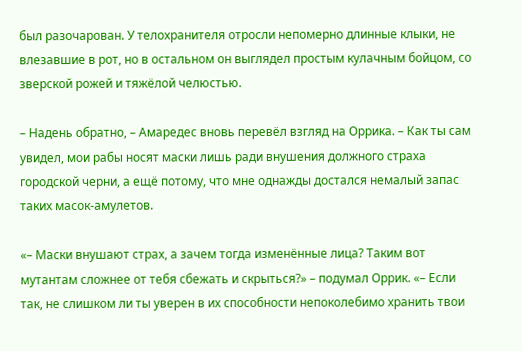был разочарован. У телохранителя отросли непомерно длинные клыки, не влезавшие в рот, но в остальном он выглядел простым кулачным бойцом, со зверской рожей и тяжёлой челюстью.

– Надень обратно, – Амаредес вновь перевёл взгляд на Оррика. – Как ты сам увидел, мои рабы носят маски лишь ради внушения должного страха городской черни, а ещё потому, что мне однажды достался немалый запас таких масок-амулетов.

«– Маски внушают страх, а зачем тогда изменённые лица? Таким вот мутантам сложнее от тебя сбежать и скрыться?» – подумал Оррик. «– Если так, не слишком ли ты уверен в их способности непоколебимо хранить твои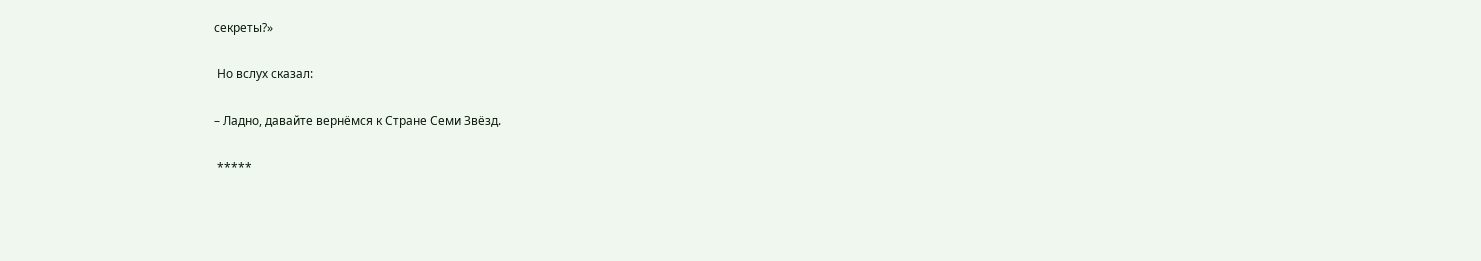секреты?»

 Но вслух сказал:

– Ладно, давайте вернёмся к Стране Семи Звёзд.

 *****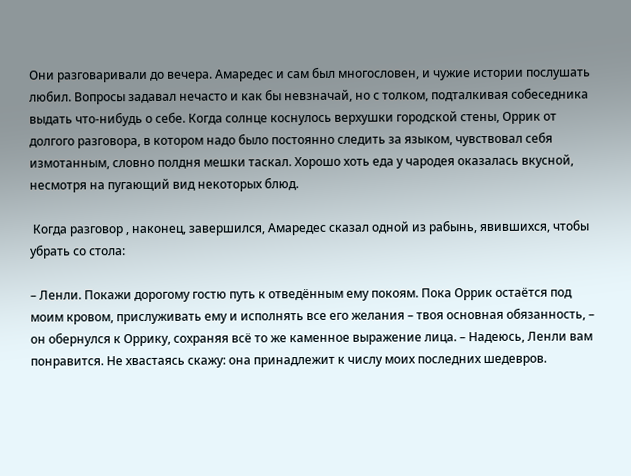Они разговаривали до вечера. Амаредес и сам был многословен, и чужие истории послушать любил. Вопросы задавал нечасто и как бы невзначай, но с толком, подталкивая собеседника выдать что-нибудь о себе. Когда солнце коснулось верхушки городской стены, Оррик от долгого разговора, в котором надо было постоянно следить за языком, чувствовал себя измотанным, словно полдня мешки таскал. Хорошо хоть еда у чародея оказалась вкусной, несмотря на пугающий вид некоторых блюд.

 Когда разговор , наконец, завершился, Амаредес сказал одной из рабынь, явившихся, чтобы убрать со стола:

– Ленли. Покажи дорогому гостю путь к отведённым ему покоям. Пока Оррик остаётся под моим кровом, прислуживать ему и исполнять все его желания – твоя основная обязанность, – он обернулся к Оррику, сохраняя всё то же каменное выражение лица. – Надеюсь, Ленли вам понравится. Не хвастаясь скажу: она принадлежит к числу моих последних шедевров.